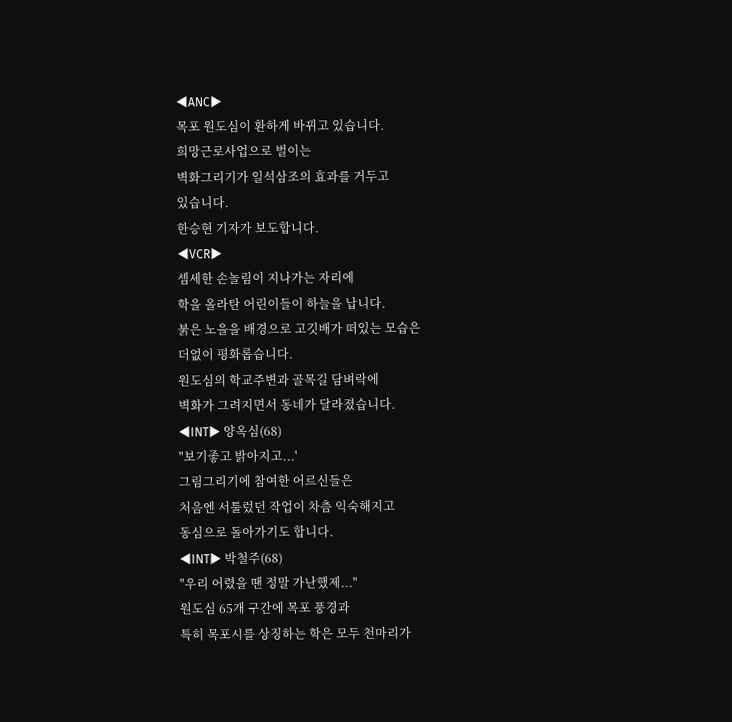◀ANC▶
목포 원도심이 환하게 바뀌고 있습니다.
희망근로사업으로 벌이는
벽화그리기가 일석삼조의 효과를 거두고
있습니다.
한승현 기자가 보도합니다.
◀VCR▶
셈세한 손놀림이 지나가는 자리에
학을 올라탄 어린이들이 하늘을 납니다.
붉은 노을을 배경으로 고깃배가 떠있는 모습은
더없이 평화롭습니다.
원도심의 학교주변과 골목길 담벼락에
벽화가 그려지면서 동네가 달라졌습니다.
◀INT▶ 양옥심(68)
"보기좋고 밝아지고...'
그림그리기에 참여한 어르신들은
처음엔 서툴렀던 작업이 차츰 익숙해지고
동심으로 돌아가기도 합니다.
◀INT▶ 박철주(68)
"우리 어렸을 땐 정말 가난했제..."
원도심 65개 구간에 목포 풍경과
특히 목포시를 상징하는 학은 모두 천마리가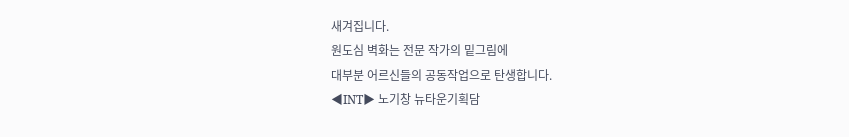새겨집니다.
원도심 벽화는 전문 작가의 밑그림에
대부분 어르신들의 공동작업으로 탄생합니다.
◀INT▶ 노기창 뉴타운기획담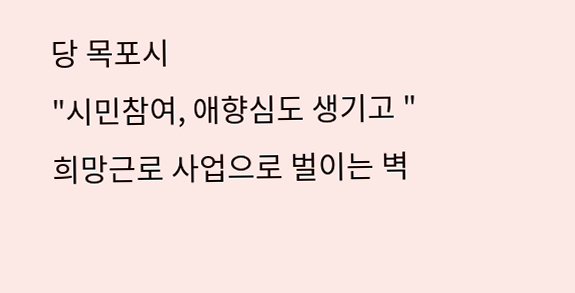당 목포시
"시민참여, 애향심도 생기고 "
희망근로 사업으로 벌이는 벽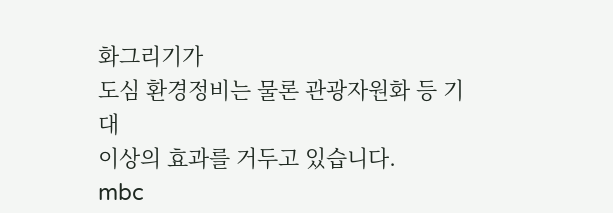화그리기가
도심 환경정비는 물론 관광자원화 등 기대
이상의 효과를 거두고 있습니다.
mbc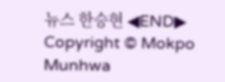뉴스 한승현 ◀END▶
Copyright © Mokpo Munhwa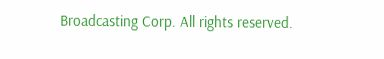Broadcasting Corp. All rights reserved.